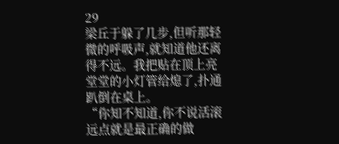29
梁丘于躲了几步,但听那轻微的呼吸声,就知道他还离得不远。我把贴在顶上亮堂堂的小灯管给熄了,扑通趴倒在桌上。
“你知不知道,你不说活滚远点就是最正确的做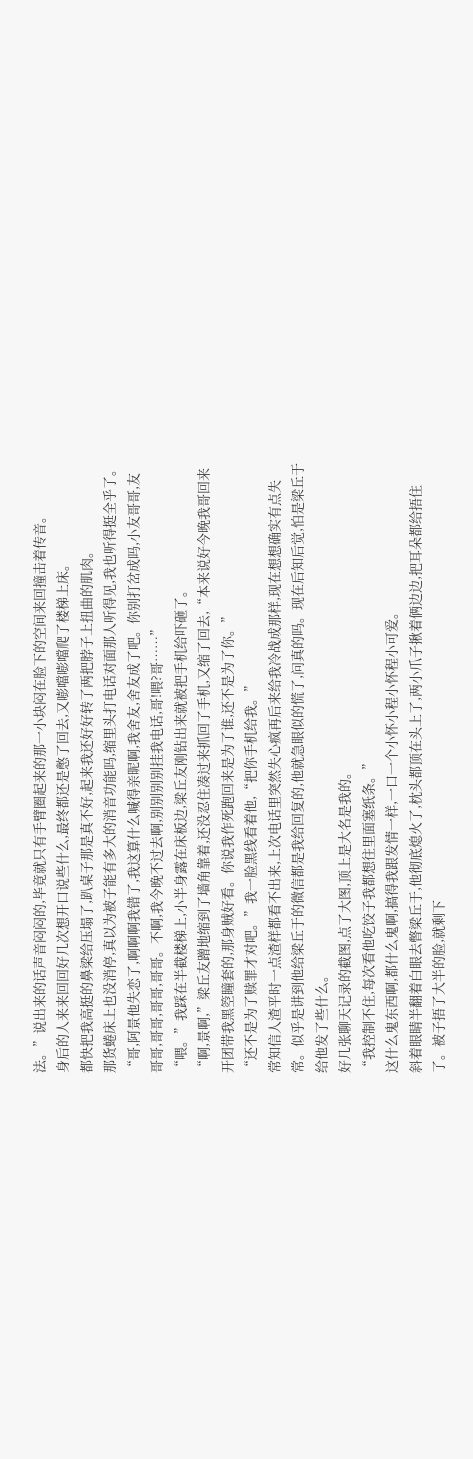法。”说出来的话声音闷闷的,毕竟就只有手臂圈起来的那一小块闷在脸下的空间来回撞击着传音。
身后的人来来回回好几次想开口说些什么,最终都还是憋了回去,又嘭噹嘭噹爬了楼梯上床。
都快把我高挺的鼻梁给压塌了,趴桌子那是真不好,起来我还好好转了两把脖子上扭曲的肌肉。
那货蜷床上也没消停,真以为被子能有多大的消音功能吗,缩里头打电话对面那人听得见,我也听得挺全乎了。
“哥,阿景他失恋了,啊啊啊我错了,我这算什么喊得亲昵啊,我舍友,舍友成了吧。你别打岔成吗,小友哥哥,友哥哥,哥哥,哥哥,哥哥。不啊,我今晚不过去啊,别别别别挂我电话,哥!喂?哥……”
“喂。”我踩在半截楼梯上,小半身露在床板边,梁丘友刚钻出来就被把手机给吓砸了。
“啊,景啊,”梁丘友蹭地缩到了墙角靠着,还没忍住凑过来抓回了手机,又缩了回去,“本来说好今晚我哥回来开团带我黑箜瞳套的,那身贼好看。你说我作死跑回来是为了谁,还不是为了你。”
“还不是为了赎罪才对吧。”我一脸黑线看着他,“把你手机给我。”
常知信人渣平时一点渣样都看不出来,上次电话里突然失心疯再后来给我冷战成那样,现在想想确实有点失常。似乎是讲到他给梁丘于的微信都是我给回复的,他就急眼似的慌了,问真的吗。现在后知后觉,怕是梁丘于给他发了些什么。
好几张聊天记录的截图,点了大图,顶上是大名是我的。
“我控制不住,每次看他吃饺子我都想往里面塞纸条。”
这什么鬼东西啊,都什么鬼啊,搞得我跟发情一样,一口一个小怀小程小怀程小可爱。
斜着眼睛半翻着白眼去暼梁丘于,他彻底熄火了,枕头都顶在头上了,两小爪子揪着俩边边,把耳朵都给捂住了。被子捂了大半的脸,就剩下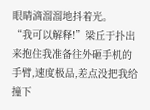眼睛滴溜溜地抖着光。
“我可以解释!”梁丘于扑出来抱住我准备往外砸手机的手臂,速度极品,差点没把我给撞下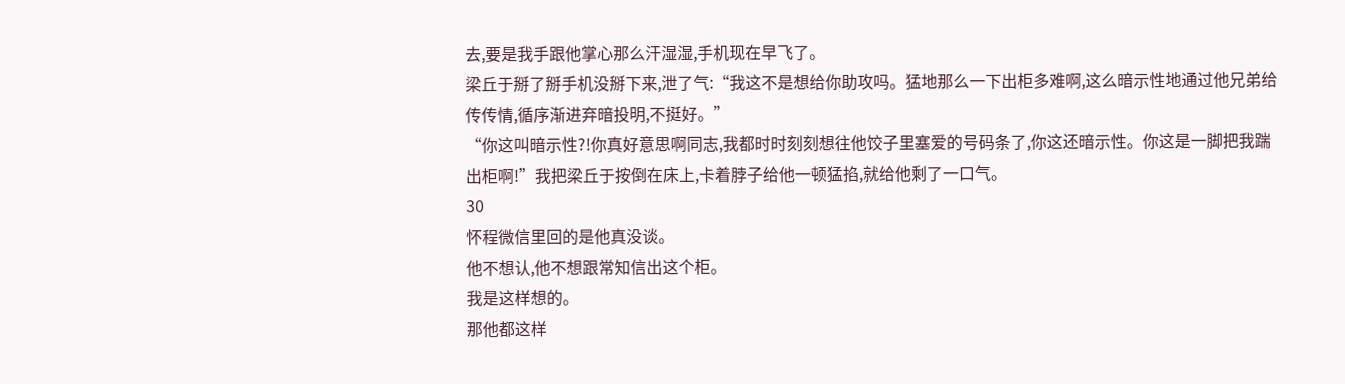去,要是我手跟他掌心那么汗湿湿,手机现在早飞了。
梁丘于掰了掰手机没掰下来,泄了气:“我这不是想给你助攻吗。猛地那么一下出柜多难啊,这么暗示性地通过他兄弟给传传情,循序渐进弃暗投明,不挺好。”
“你这叫暗示性?!你真好意思啊同志,我都时时刻刻想往他饺子里塞爱的号码条了,你这还暗示性。你这是一脚把我踹出柜啊!”我把梁丘于按倒在床上,卡着脖子给他一顿猛掐,就给他剩了一口气。
30
怀程微信里回的是他真没谈。
他不想认,他不想跟常知信出这个柜。
我是这样想的。
那他都这样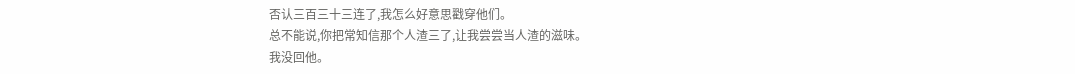否认三百三十三连了,我怎么好意思戳穿他们。
总不能说,你把常知信那个人渣三了,让我尝尝当人渣的滋味。
我没回他。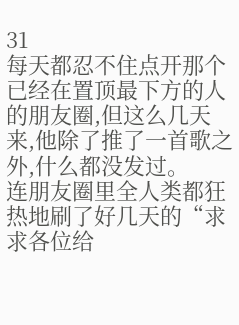31
每天都忍不住点开那个已经在置顶最下方的人的朋友圈,但这么几天来,他除了推了一首歌之外,什么都没发过。
连朋友圈里全人类都狂热地刷了好几天的“求求各位给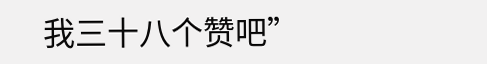我三十八个赞吧”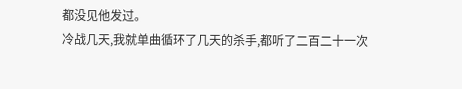都没见他发过。
冷战几天,我就单曲循环了几天的杀手,都听了二百二十一次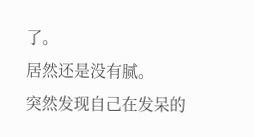了。
居然还是没有腻。
突然发现自己在发呆的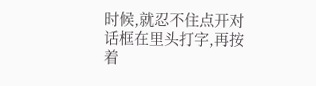时候,就忍不住点开对话框在里头打字,再按着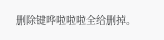删除键哗啦啦啦全给删掉。